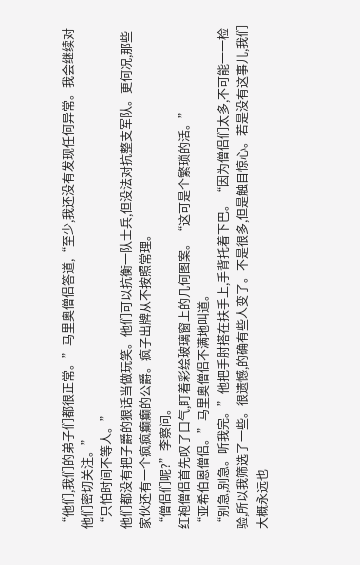“他们,我们的弟子们都很正常。”马里奥僧侣答道,“至少,我还没有发现任何异常。我会继续对他们密切关注。”
“只怕时间不等人。”
他们都没有把子爵的狠话当做玩笑。他们可以抗衡一队士兵,但没法对抗整支军队。更何况,那些家伙还有一个疯疯癫癫的公爵。疯子出牌从不按照常理。
“僧侣们呢?”李察问。
红袍僧侣首先叹了口气,盯着彩绘玻璃窗上的几何图案。“这可是个繁琐的活。”
“亚希伯恩僧侣。”马里奥僧侣不满地叫道。
“别急,别急。听我完。”他把手肘搭在扶手上,手背托着下巴。“因为僧侣们太多,不可能一一检验,所以我筛选了一些。很遗憾,的确有些人变了。不是很多,但是触目惊心。若是没有这事儿,我们大概永远也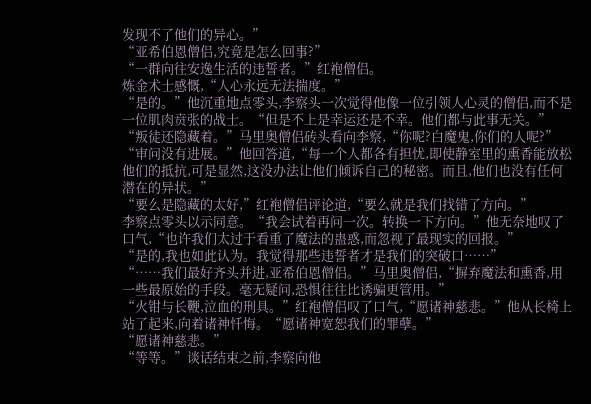发现不了他们的异心。”
“亚希伯恩僧侣,究竟是怎么回事?”
“一群向往安逸生活的违誓者。”红袍僧侣。
炼金术士感慨,“人心永远无法揣度。”
“是的。”他沉重地点零头,李察头一次觉得他像一位引领人心灵的僧侣,而不是一位肌肉贲张的战士。“但是不上是幸运还是不幸。他们都与此事无关。”
“叛徒还隐藏着。”马里奥僧侣砖头看向李察,“你呢?白魔鬼,你们的人呢?”
“审问没有进展。”他回答道,“每一个人都各有担忧,即使静室里的熏香能放松他们的抵抗,可是显然,这没办法让他们倾诉自己的秘密。而且,他们也没有任何潜在的异状。”
“要么是隐藏的太好,”红袍僧侣评论道,“要么就是我们找错了方向。”
李察点零头以示同意。“我会试着再问一次。转换一下方向。”他无奈地叹了口气,“也许我们太过于看重了魔法的蛊惑,而忽视了最现实的回报。”
“是的,我也如此认为。我觉得那些违誓者才是我们的突破口……”
“……我们最好齐头并进,亚希伯恩僧侣。”马里奥僧侣,“摒弃魔法和熏香,用一些最原始的手段。毫无疑问,恐惧往往比诱骗更管用。”
“火钳与长鞭,泣血的刑具。”红袍僧侣叹了口气,“愿诸神慈悲。”他从长椅上站了起来,向着诸神忏悔。“愿诸神宽恕我们的罪孽。”
“愿诸神慈悲。”
“等等。”谈话结束之前,李察向他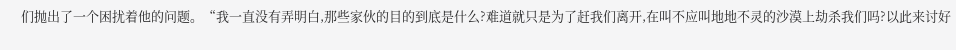们抛出了一个困扰着他的问题。“我一直没有弄明白,那些家伙的目的到底是什么?难道就只是为了赶我们离开,在叫不应叫地地不灵的沙漠上劫杀我们吗?以此来讨好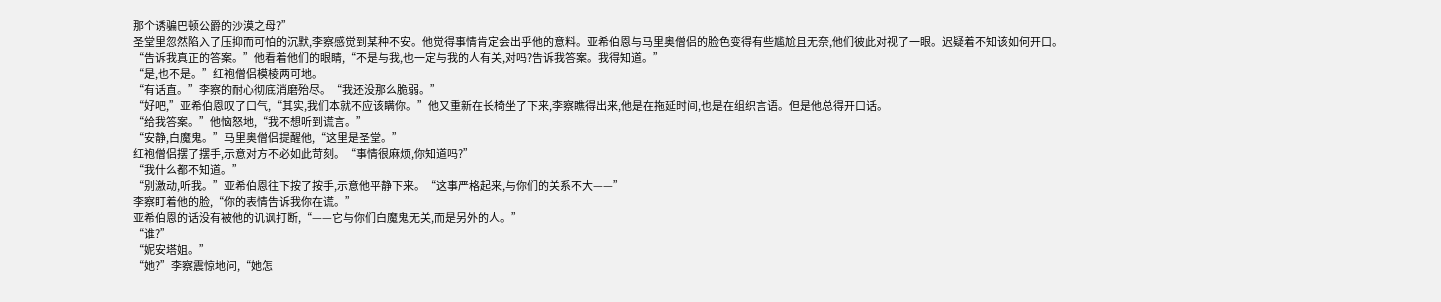那个诱骗巴顿公爵的沙漠之母?”
圣堂里忽然陷入了压抑而可怕的沉默,李察感觉到某种不安。他觉得事情肯定会出乎他的意料。亚希伯恩与马里奥僧侣的脸色变得有些尴尬且无奈,他们彼此对视了一眼。迟疑着不知该如何开口。
“告诉我真正的答案。”他看着他们的眼睛,“不是与我,也一定与我的人有关,对吗?告诉我答案。我得知道。”
“是,也不是。”红袍僧侣模棱两可地。
“有话直。”李察的耐心彻底消磨殆尽。“我还没那么脆弱。”
“好吧,”亚希伯恩叹了口气,“其实,我们本就不应该瞒你。”他又重新在长椅坐了下来,李察瞧得出来,他是在拖延时间,也是在组织言语。但是他总得开口话。
“给我答案。”他恼怒地,“我不想听到谎言。”
“安静,白魔鬼。”马里奥僧侣提醒他,“这里是圣堂。”
红袍僧侣摆了摆手,示意对方不必如此苛刻。“事情很麻烦,你知道吗?”
“我什么都不知道。”
“别激动,听我。”亚希伯恩往下按了按手,示意他平静下来。“这事严格起来,与你们的关系不大——”
李察盯着他的脸,“你的表情告诉我你在谎。”
亚希伯恩的话没有被他的讥讽打断,“——它与你们白魔鬼无关,而是另外的人。”
“谁?”
“妮安塔姐。”
“她?”李察震惊地问,“她怎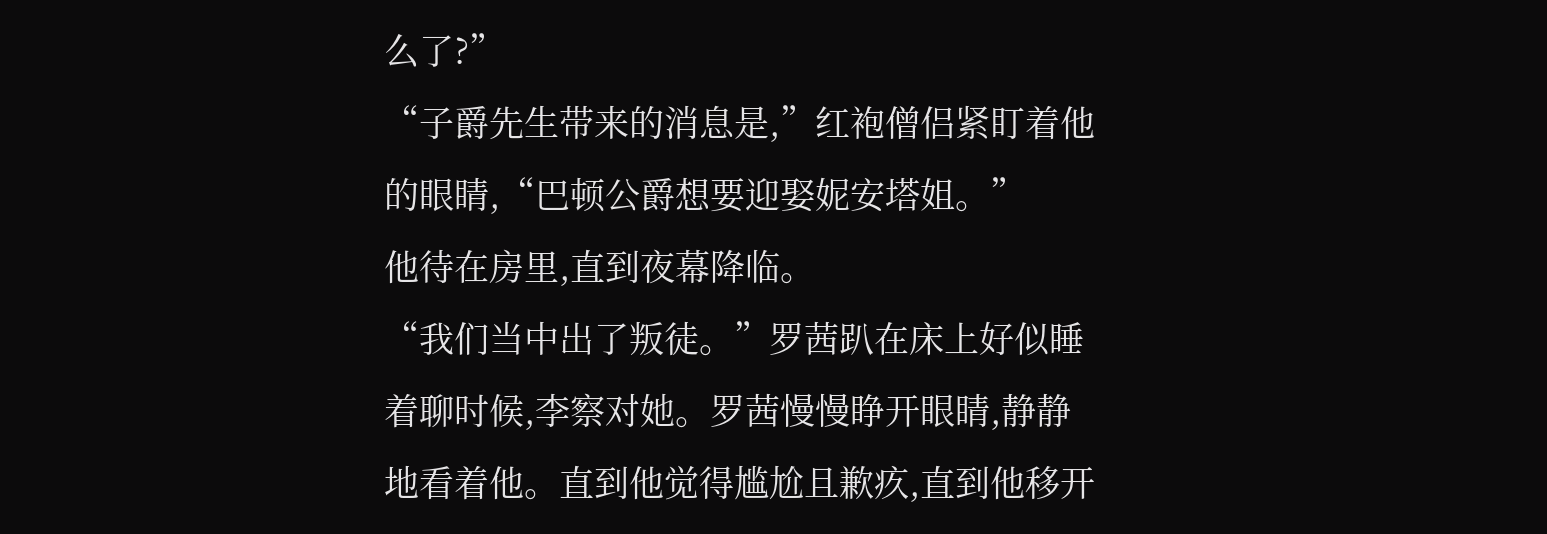么了?”
“子爵先生带来的消息是,”红袍僧侣紧盯着他的眼睛,“巴顿公爵想要迎娶妮安塔姐。”
他待在房里,直到夜幕降临。
“我们当中出了叛徒。”罗茜趴在床上好似睡着聊时候,李察对她。罗茜慢慢睁开眼睛,静静地看着他。直到他觉得尴尬且歉疚,直到他移开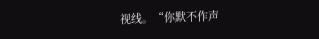视线。“你默不作声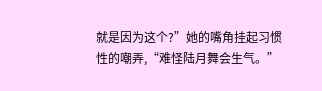就是因为这个?”她的嘴角挂起习惯性的嘲弄,“难怪陆月舞会生气。”